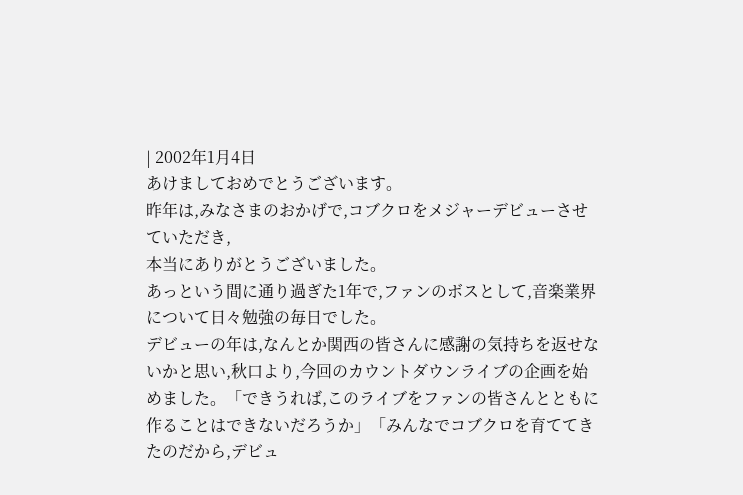| 2002年1月4日
あけましておめでとうございます。
昨年は,みなさまのおかげで,コブクロをメジャーデビューさせていただき,
本当にありがとうございました。
あっという間に通り過ぎた1年で,ファンのボスとして,音楽業界について日々勉強の毎日でした。
デビューの年は,なんとか関西の皆さんに感謝の気持ちを返せないかと思い,秋口より,今回のカウントダウンライブの企画を始めました。「できうれば,このライブをファンの皆さんとともに作ることはできないだろうか」「みんなでコブクロを育ててきたのだから,デビュ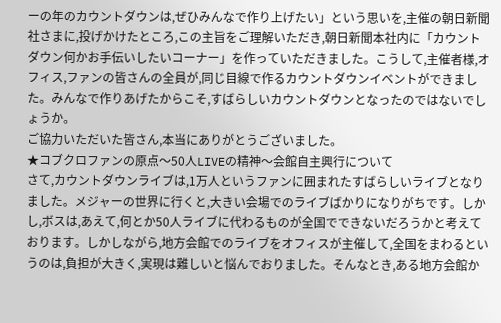ーの年のカウントダウンは,ぜひみんなで作り上げたい」という思いを,主催の朝日新聞社さまに,投げかけたところ,この主旨をご理解いただき,朝日新聞本社内に「カウントダウン何かお手伝いしたいコーナー」を作っていただきました。こうして,主催者様,オフィス,ファンの皆さんの全員が,同じ目線で作るカウントダウンイベントができました。みんなで作りあげたからこそ,すばらしいカウントダウンとなったのではないでしょうか。
ご協力いただいた皆さん,本当にありがとうございました。
★コブクロファンの原点〜50人LIVEの精神〜会館自主興行について
さて,カウントダウンライブは,1万人というファンに囲まれたすばらしいライブとなりました。メジャーの世界に行くと,大きい会場でのライブばかりになりがちです。しかし,ボスは,あえて,何とか50人ライブに代わるものが全国でできないだろうかと考えております。しかしながら,地方会館でのライブをオフィスが主催して,全国をまわるというのは,負担が大きく,実現は難しいと悩んでおりました。そんなとき,ある地方会館か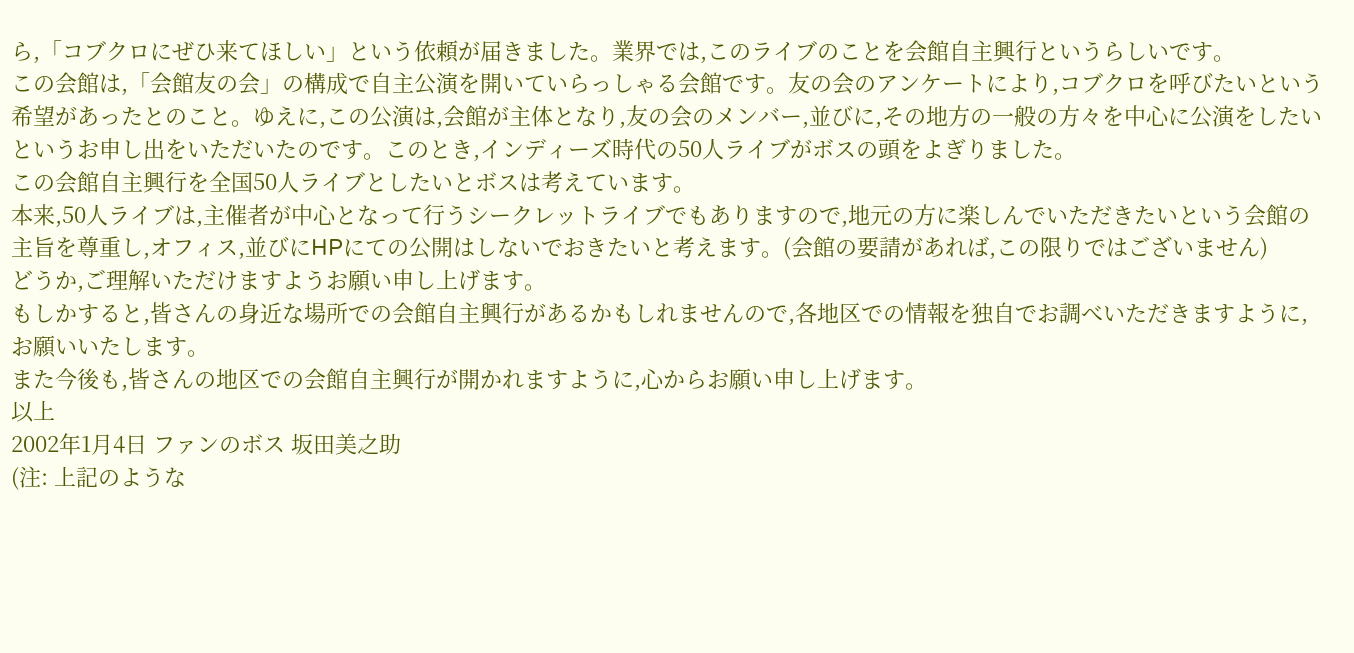ら,「コブクロにぜひ来てほしい」という依頼が届きました。業界では,このライブのことを会館自主興行というらしいです。
この会館は,「会館友の会」の構成で自主公演を開いていらっしゃる会館です。友の会のアンケートにより,コブクロを呼びたいという希望があったとのこと。ゆえに,この公演は,会館が主体となり,友の会のメンバー,並びに,その地方の一般の方々を中心に公演をしたいというお申し出をいただいたのです。このとき,インディーズ時代の50人ライブがボスの頭をよぎりました。
この会館自主興行を全国50人ライブとしたいとボスは考えています。
本来,50人ライブは,主催者が中心となって行うシークレットライブでもありますので,地元の方に楽しんでいただきたいという会館の主旨を尊重し,オフィス,並びにHPにての公開はしないでおきたいと考えます。(会館の要請があれば,この限りではございません)
どうか,ご理解いただけますようお願い申し上げます。
もしかすると,皆さんの身近な場所での会館自主興行があるかもしれませんので,各地区での情報を独自でお調べいただきますように,お願いいたします。
また今後も,皆さんの地区での会館自主興行が開かれますように,心からお願い申し上げます。
以上
2002年1月4日 ファンのボス 坂田美之助
(注: 上記のような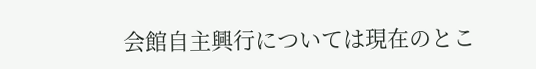会館自主興行については現在のとこ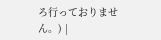ろ行っておりません。) |